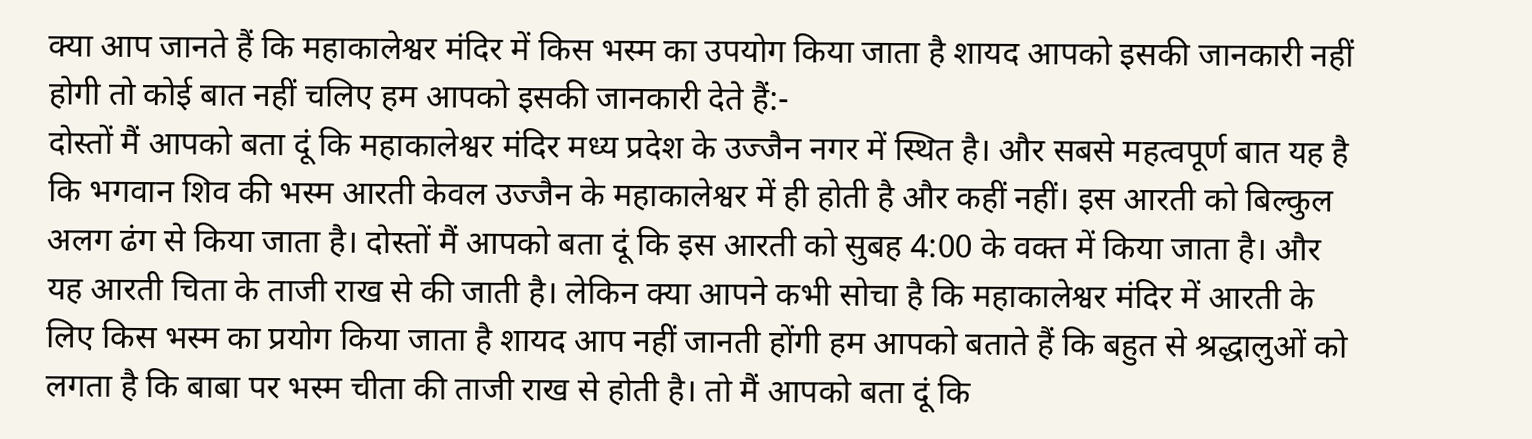क्या आप जानते हैं कि महाकालेश्वर मंदिर में किस भस्म का उपयोग किया जाता है शायद आपको इसकी जानकारी नहीं होगी तो कोई बात नहीं चलिए हम आपको इसकी जानकारी देते हैं:-
दोस्तों मैं आपको बता दूं कि महाकालेश्वर मंदिर मध्य प्रदेश के उज्जैन नगर में स्थित है। और सबसे महत्वपूर्ण बात यह है कि भगवान शिव की भस्म आरती केवल उज्जैन के महाकालेश्वर में ही होती है और कहीं नहीं। इस आरती को बिल्कुल अलग ढंग से किया जाता है। दोस्तों मैं आपको बता दूं कि इस आरती को सुबह 4:00 के वक्त में किया जाता है। और यह आरती चिता के ताजी राख से की जाती है। लेकिन क्या आपने कभी सोचा है कि महाकालेश्वर मंदिर में आरती के लिए किस भस्म का प्रयोग किया जाता है शायद आप नहीं जानती होंगी हम आपको बताते हैं कि बहुत से श्रद्धालुओं को लगता है कि बाबा पर भस्म चीता की ताजी राख से होती है। तो मैं आपको बता दूं कि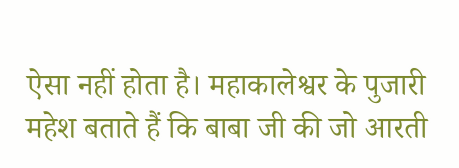ऐसा नहीं होता है। महाकालेश्वर के पुजारी महेश बताते हैं कि बाबा जी की जो आरती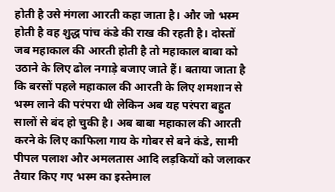होती है उसे मंगला आरती कहा जाता है। और जो भस्म होती है वह शुद्ध पांच कंडे की राख की रहती है। दोस्तों जब महाकाल की आरती होती है तो महाकाल बाबा को उठाने के लिए ढोल नगाड़े बजाए जाते हैं। बताया जाता है कि बरसों पहले महाकाल की आरती के लिए शमशान से भस्म लाने की परंपरा थी लेकिन अब यह परंपरा बहुत सालों से बंद हो चुकी है। अब बाबा महाकाल की आरती करने के लिए काफिला गाय के गोबर से बने कंडे, सामी पीपल पलाश और अमलतास आदि लड़कियों को जलाकर तैयार किए गए भस्म का इस्तेमाल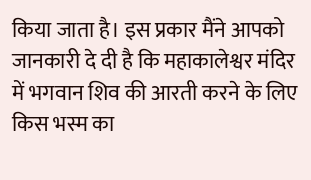किया जाता है। इस प्रकार मैंने आपको जानकारी दे दी है कि महाकालेश्वर मंदिर में भगवान शिव की आरती करने के लिए किस भस्म का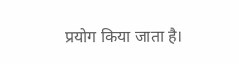प्रयोग किया जाता है।